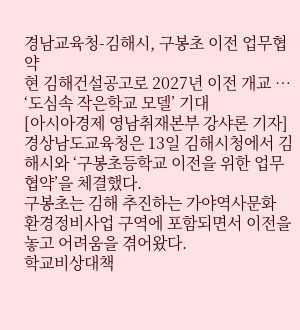경남교육청-김해시, 구봉초 이전 업무협약
현 김해건설공고로 2027년 이전 개교 … ‘도심속 작은학교 모델’ 기대
[아시아경제 영남취재본부 강샤론 기자] 경상남도교육청은 13일 김해시청에서 김해시와 ‘구봉초등학교 이전을 위한 업무협약’을 체결했다.
구봉초는 김해 추진하는 가야역사문화 환경정비사업 구역에 포함되면서 이전을 놓고 어려움을 겪어왔다.
학교비상대책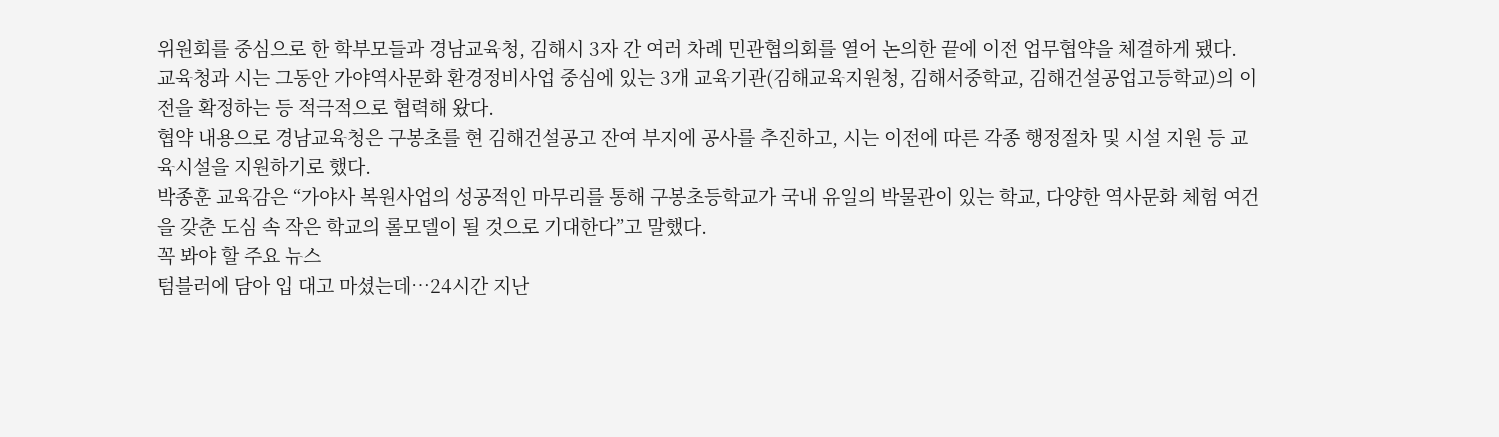위원회를 중심으로 한 학부모들과 경남교육청, 김해시 3자 간 여러 차례 민관협의회를 열어 논의한 끝에 이전 업무협약을 체결하게 됐다.
교육청과 시는 그동안 가야역사문화 환경정비사업 중심에 있는 3개 교육기관(김해교육지원청, 김해서중학교, 김해건설공업고등학교)의 이전을 확정하는 등 적극적으로 협력해 왔다.
협약 내용으로 경남교육청은 구봉초를 현 김해건설공고 잔여 부지에 공사를 추진하고, 시는 이전에 따른 각종 행정절차 및 시설 지원 등 교육시설을 지원하기로 했다.
박종훈 교육감은 “가야사 복원사업의 성공적인 마무리를 통해 구봉초등학교가 국내 유일의 박물관이 있는 학교, 다양한 역사문화 체험 여건을 갖춘 도심 속 작은 학교의 롤모델이 될 것으로 기대한다”고 말했다.
꼭 봐야 할 주요 뉴스
텀블러에 담아 입 대고 마셨는데…24시간 지난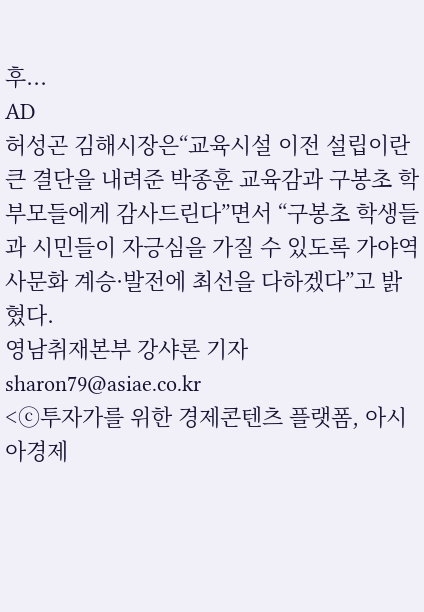후...
AD
허성곤 김해시장은“교육시설 이전 설립이란 큰 결단을 내려준 박종훈 교육감과 구봉초 학부모들에게 감사드린다”면서 “구봉초 학생들과 시민들이 자긍심을 가질 수 있도록 가야역사문화 계승·발전에 최선을 다하겠다”고 밝혔다.
영남취재본부 강샤론 기자 sharon79@asiae.co.kr
<ⓒ투자가를 위한 경제콘텐츠 플랫폼, 아시아경제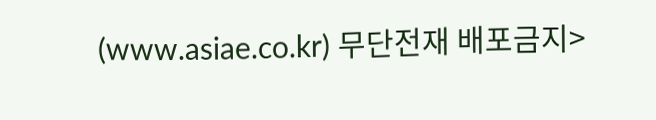(www.asiae.co.kr) 무단전재 배포금지>